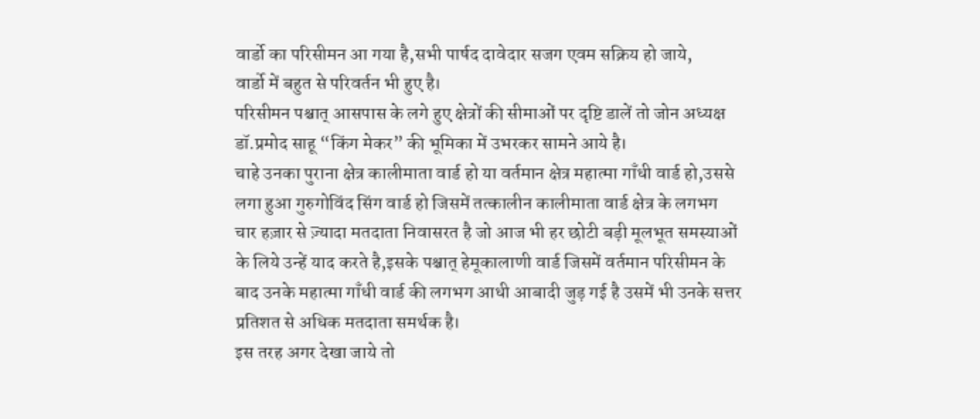वार्डो का परिसीमन आ गया है,सभी पार्षद दावेदार सजग एवम सक्रिय हो जाये,
वार्डो में बहुत से परिवर्तन भी हुए है।
परिसीमन पश्चात् आसपास के लगे हुए क्षेत्रों की सीमाओं पर दृष्टि डालें तो जोन अध्यक्ष डॉ.प्रमोद साहू “किंग मेकर” की भूमिका में उभरकर सामने आये है।
चाहे उनका पुराना क्षेत्र कालीमाता वार्ड हो या वर्तमान क्षेत्र महात्मा गाँधी वार्ड हो,उससे लगा हुआ गुरुगोविंद सिंग वार्ड हो जिसमें तत्कालीन कालीमाता वार्ड क्षेत्र के लगभग चार हज़ार से ज़्यादा मतदाता निवासरत है जो आज भी हर छोटी बड़ी मूलभूत समस्याओं के लिये उन्हें याद करते है,इसके पश्चात् हेमूकालाणी वार्ड जिसमें वर्तमान परिसीमन के बाद उनके महात्मा गाँधी वार्ड की लगभग आधी आबादी जुड़ गई है उसमें भी उनके सत्तर प्रतिशत से अधिक मतदाता समर्थक है।
इस तरह अगर देखा जाये तो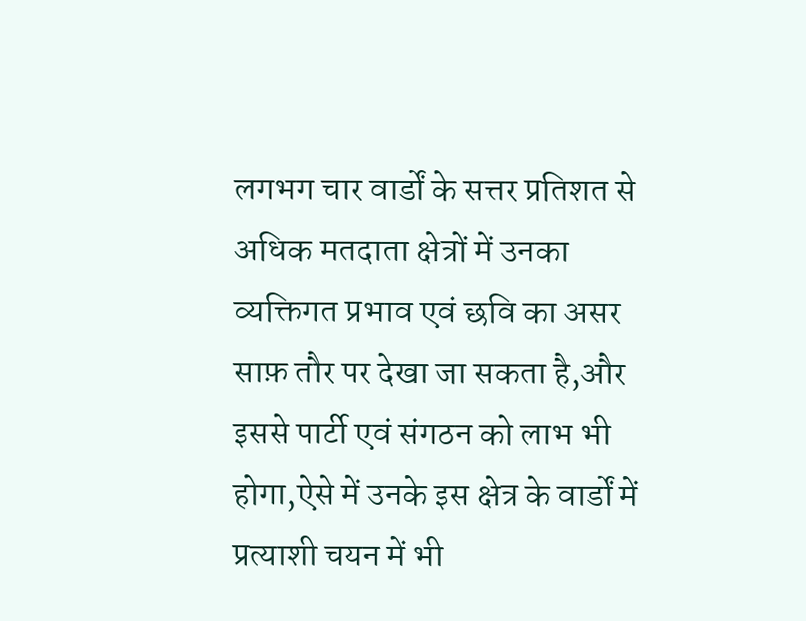लगभग चार वार्डों के सत्तर प्रतिशत से अधिक मतदाता क्षेत्रों में उनका व्यक्तिगत प्रभाव एवं छवि का असर साफ़ तौर पर देखा जा सकता है,और इससे पार्टी एवं संगठन को लाभ भी होगा,ऐसे में उनके इस क्षेत्र के वार्डों में प्रत्याशी चयन में भी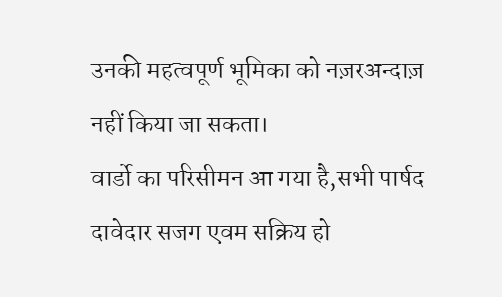उनकी महत्वपूर्ण भूमिका को नज़रअन्दाज़ नहीं किया जा सकता।
वार्डो का परिसीमन आ गया है,सभी पार्षद दावेदार सजग एवम सक्रिय हो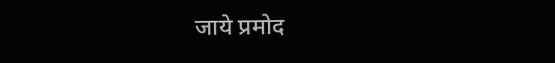जाये प्रमोद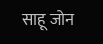साहू जोन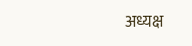अध्यक्ष